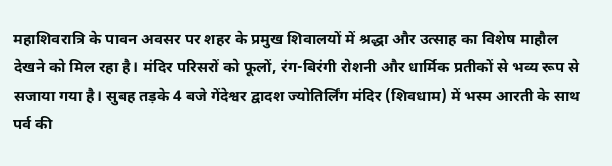महाशिवरात्रि के पावन अवसर पर शहर के प्रमुख शिवालयों में श्रद्धा और उत्साह का विशेष माहौल देखने को मिल रहा है। मंदिर परिसरों को फूलों, रंग-बिरंगी रोशनी और धार्मिक प्रतीकों से भव्य रूप से सजाया गया है। सुबह तड़के 4 बजे गेंदेश्वर द्वादश ज्योतिर्लिंग मंदिर (शिवधाम) में भस्म आरती के साथ पर्व की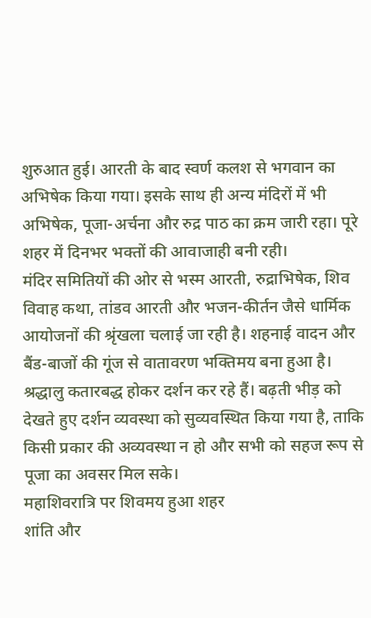शुरुआत हुई। आरती के बाद स्वर्ण कलश से भगवान का अभिषेक किया गया। इसके साथ ही अन्य मंदिरों में भी अभिषेक, पूजा-अर्चना और रुद्र पाठ का क्रम जारी रहा। पूरे शहर में दिनभर भक्तों की आवाजाही बनी रही।
मंदिर समितियों की ओर से भस्म आरती, रुद्राभिषेक, शिव विवाह कथा, तांडव आरती और भजन-कीर्तन जैसे धार्मिक आयोजनों की श्रृंखला चलाई जा रही है। शहनाई वादन और बैंड-बाजों की गूंज से वातावरण भक्तिमय बना हुआ है। श्रद्धालु कतारबद्ध होकर दर्शन कर रहे हैं। बढ़ती भीड़ को देखते हुए दर्शन व्यवस्था को सुव्यवस्थित किया गया है, ताकि किसी प्रकार की अव्यवस्था न हो और सभी को सहज रूप से पूजा का अवसर मिल सके।
महाशिवरात्रि पर शिवमय हुआ शहर
शांति और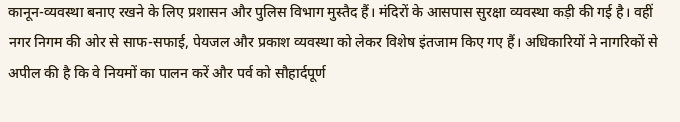कानून-व्यवस्था बनाए रखने के लिए प्रशासन और पुलिस विभाग मुस्तैद हैं। मंदिरों के आसपास सुरक्षा व्यवस्था कड़ी की गई है। वहीं नगर निगम की ओर से साफ-सफाई, पेयजल और प्रकाश व्यवस्था को लेकर विशेष इंतजाम किए गए हैं। अधिकारियों ने नागरिकों से अपील की है कि वे नियमों का पालन करें और पर्व को सौहार्दपूर्ण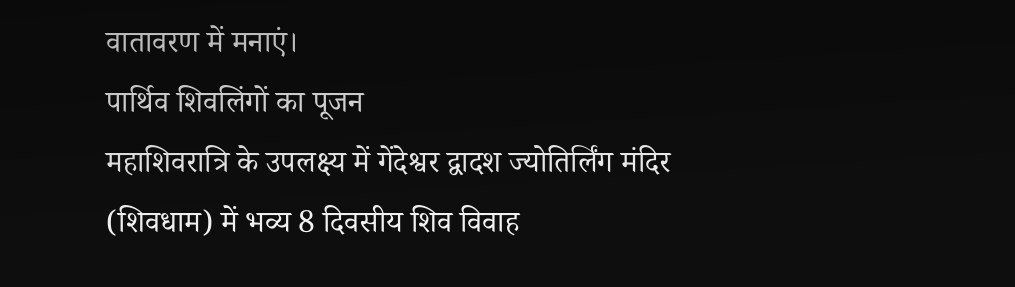वातावरण में मनाएं।
पार्थिव शिवलिंगों का पूजन
महाशिवरात्रि के उपलक्ष्य में गेंदेश्वर द्वादश ज्योतिर्लिंग मंदिर (शिवधाम) में भव्य 8 दिवसीय शिव विवाह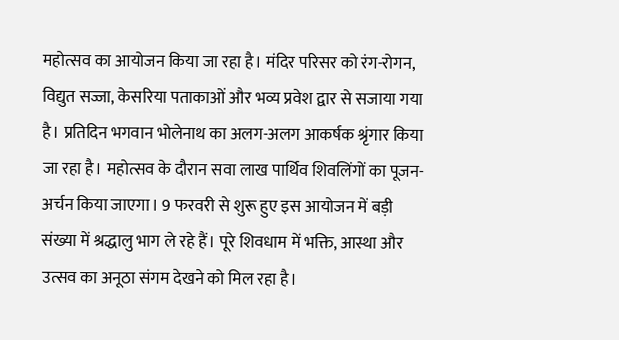महोत्सव का आयोजन किया जा रहा है। मंदिर परिसर को रंग-रोगन, विद्युत सज्जा, केसरिया पताकाओं और भव्य प्रवेश द्वार से सजाया गया है। प्रतिदिन भगवान भोलेनाथ का अलग-अलग आकर्षक श्रृंगार किया जा रहा है। महोत्सव के दौरान सवा लाख पार्थिव शिवलिंगों का पूजन-अर्चन किया जाएगा। 9 फरवरी से शुरू हुए इस आयोजन में बड़ी संख्या में श्रद्धालु भाग ले रहे हैं। पूरे शिवधाम में भक्ति, आस्था और उत्सव का अनूठा संगम देखने को मिल रहा है।